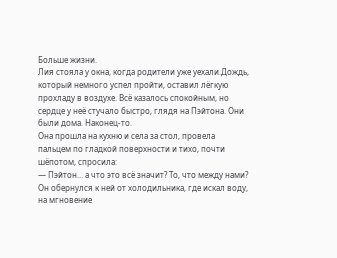Больше жизни.
Лия стояла у окна, когда родители уже уехали.Дождь, который немного успел пройти, оставил лёгкую прохладу в воздухе. Всё казалось спокойным, но сердце у неё стучало быстро, глядя на Пэйтона. Они были дома. Наконец-то.
Она прошла на кухню и села за стол, провела пальцем по гладкой поверхности и тихо, почти шёпотом, спросила:
— Пэйтон... а что это всё значит? То, что между нами?
Он обернулся к ней от холодильника, где искал воду, на мгновение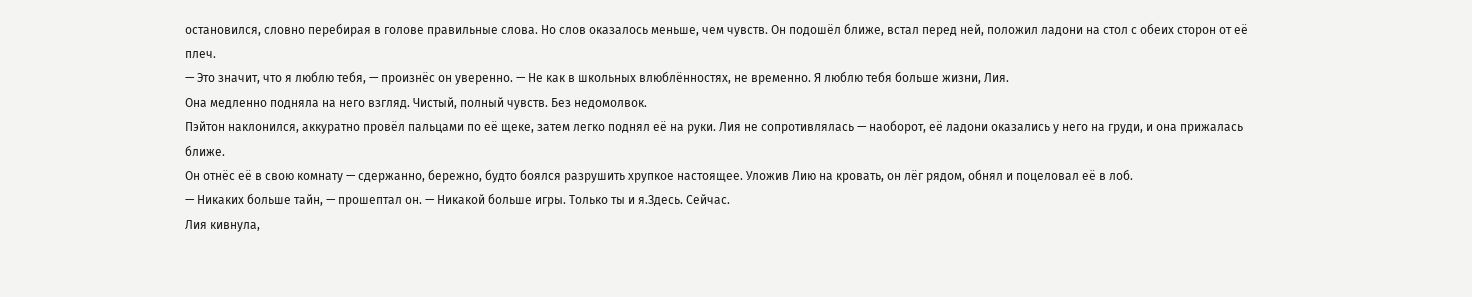остановился, словно перебирая в голове правильные слова. Но слов оказалось меньше, чем чувств. Он подошёл ближе, встал перед ней, положил ладони на стол с обеих сторон от её плеч.
— Это значит, что я люблю тебя, — произнёс он уверенно. — Не как в школьных влюблённостях, не временно. Я люблю тебя больше жизни, Лия.
Она медленно подняла на него взгляд. Чистый, полный чувств. Без недомолвок.
Пэйтон наклонился, аккуратно провёл пальцами по её щеке, затем легко поднял её на руки. Лия не сопротивлялась — наоборот, её ладони оказались у него на груди, и она прижалась ближе.
Он отнёс её в свою комнату — сдержанно, бережно, будто боялся разрушить хрупкое настоящее. Уложив Лию на кровать, он лёг рядом, обнял и поцеловал её в лоб.
— Никаких больше тайн, — прошептал он. — Никакой больше игры. Только ты и я.Здесь. Сейчас.
Лия кивнула,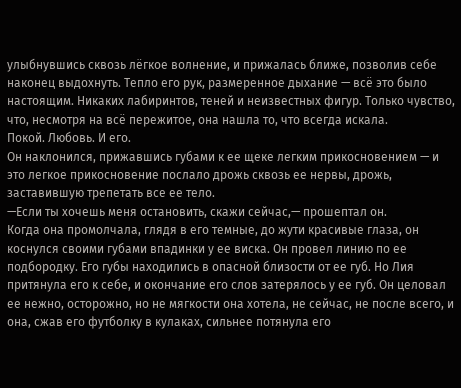улыбнувшись сквозь лёгкое волнение, и прижалась ближе, позволив себе наконец выдохнуть. Тепло его рук, размеренное дыхание — всё это было настоящим. Никаких лабиринтов, теней и неизвестных фигур. Только чувство, что, несмотря на всё пережитое, она нашла то, что всегда искала.
Покой. Любовь. И его.
Он наклонился, прижавшись губами к ее щеке легким прикосновением — и это легкое прикосновение послало дрожь сквозь ее нервы, дрожь, заставившую трепетать все ее тело.
—Если ты хочешь меня остановить, скажи сейчас,— прошептал он.
Когда она промолчала, глядя в его темные, до жути красивые глаза, он коснулся своими губами впадинки у ее виска. Он провел линию по ее подбородку. Его губы находились в опасной близости от ее губ. Но Лия притянула его к себе, и окончание его слов затерялось у ее губ. Он целовал ее нежно, осторожно, но не мягкости она хотела, не сейчас, не после всего, и она, сжав его футболку в кулаках, сильнее потянула его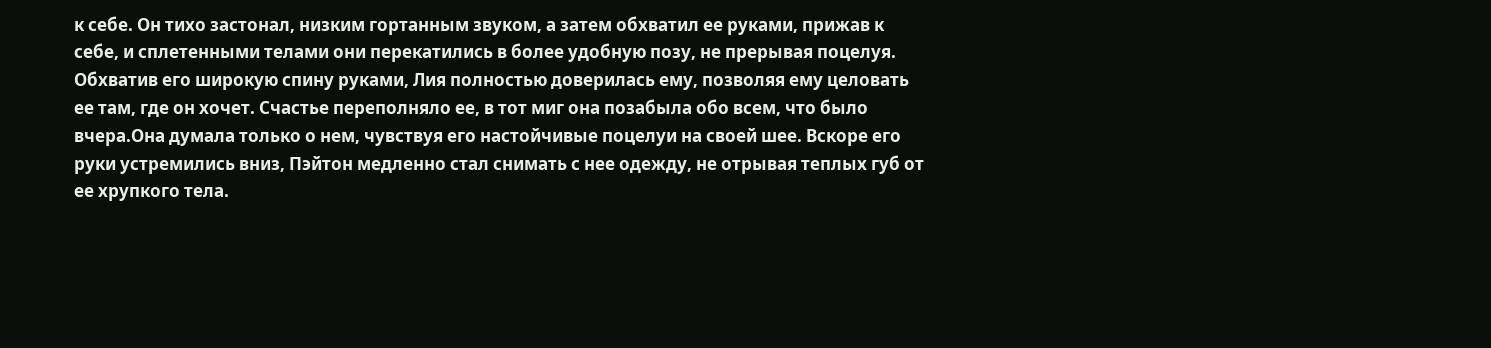к себе. Он тихо застонал, низким гортанным звуком, а затем обхватил ее руками, прижав к себе, и сплетенными телами они перекатились в более удобную позу, не прерывая поцелуя.
Обхватив его широкую спину руками, Лия полностью доверилась ему, позволяя ему целовать ее там, где он хочет. Счастье переполняло ее, в тот миг она позабыла обо всем, что было вчера.Она думала только о нем, чувствуя его настойчивые поцелуи на своей шее. Вскоре его руки устремились вниз, Пэйтон медленно стал снимать с нее одежду, не отрывая теплых губ от ее хрупкого тела.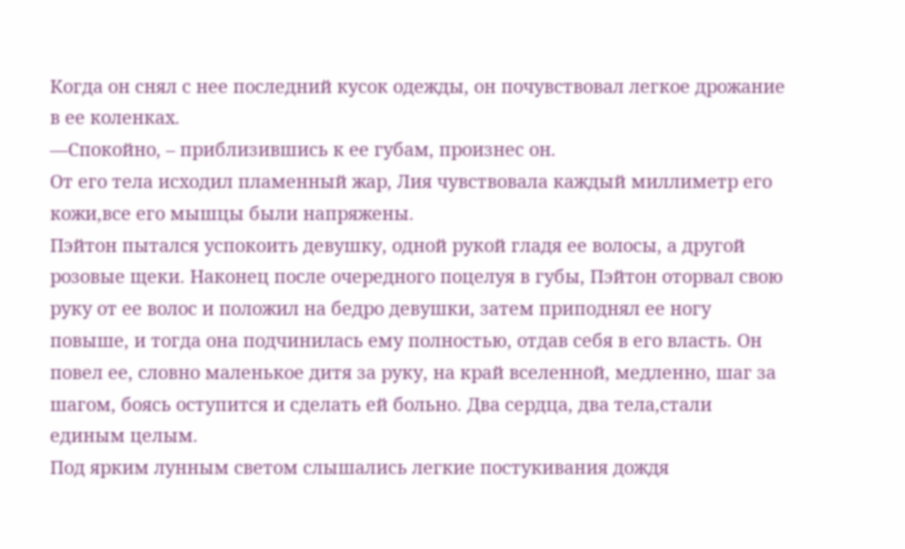Когда он снял с нее последний кусок одежды, он почувствовал легкое дрожание в ее коленках.
—Спокойно, – приблизившись к ее губам, произнес он.
От его тела исходил пламенный жар, Лия чувствовала каждый миллиметр его кожи,все его мышцы были напряжены.
Пэйтон пытался успокоить девушку, одной рукой гладя ее волосы, а другой розовые щеки. Наконец после очередного поцелуя в губы, Пэйтон оторвал свою руку от ее волос и положил на бедро девушки, затем приподнял ее ногу повыше, и тогда она подчинилась ему полностью, отдав себя в его власть. Он повел ее, словно маленькое дитя за руку, на край вселенной, медленно, шаг за шагом, боясь оступится и сделать ей больно. Два сердца, два тела,стали единым целым.
Под ярким лунным светом слышались легкие постукивания дождя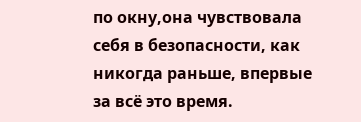по окну,она чувствовала себя в безопасности, как никогда раньше, впервые за всё это время.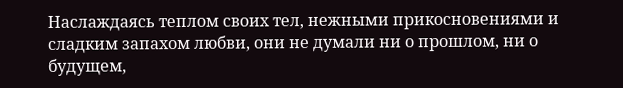Наслаждаясь теплом своих тел, нежными прикосновениями и сладким запахом любви, они не думали ни о прошлом, ни о будущем,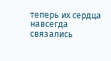теперь их сердца навсегда связались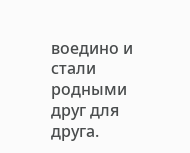воедино и стали родными друг для друга.